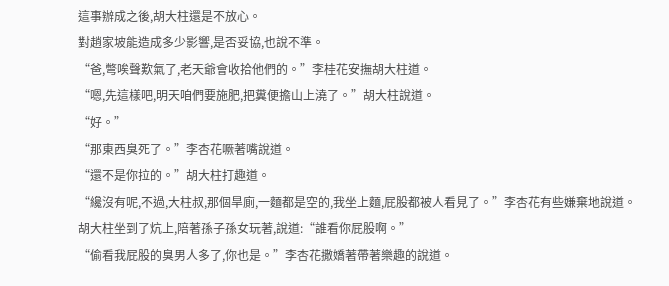這事辦成之後,胡大柱還是不放心。
對趙家坡能造成多少影響,是否妥協,也說不準。
“爸,彆唉聲歎氣了,老天爺會收拾他們的。”李桂花安撫胡大柱道。
“嗯,先這樣吧,明天咱們要施肥,把糞便擔山上澆了。”胡大柱說道。
“好。”
“那東西臭死了。”李杏花噘著嘴說道。
“還不是你拉的。”胡大柱打趣道。
“纔沒有呢,不過,大柱叔,那個旱廁,一麵都是空的,我坐上麵,屁股都被人看見了。”李杏花有些嫌棄地說道。
胡大柱坐到了炕上,陪著孫子孫女玩著,說道:“誰看你屁股啊。”
“偷看我屁股的臭男人多了,你也是。”李杏花撒嬌著帶著樂趣的說道。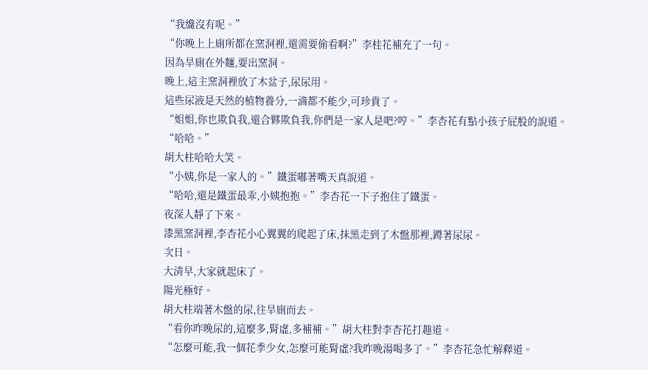“我纔沒有呢。”
“你晚上上廁所都在窯洞裡,還需要偷看啊?”李桂花補充了一句。
因為旱廁在外麵,要出窯洞。
晚上,這主窯洞裡放了木盆子,尿尿用。
這些尿液是天然的植物養分,一滴都不能少,可珍貴了。
“姐姐,你也欺負我,還合夥欺負我,你們是一家人是吧?哼。”李杏花有點小孩子屁股的說道。
“哈哈。”
胡大柱哈哈大笑。
“小姨,你是一家人的。”鐵蛋嘟著嘴天真說道。
“哈哈,還是鐵蛋最乖,小姨抱抱。”李杏花一下子抱住了鐵蛋。
夜深人靜了下來。
漆黑窯洞裡,李杏花小心翼翼的爬起了床,抹黑走到了木盤那裡,蹲著尿尿。
次日。
大清早,大家就起床了。
陽光極好。
胡大柱端著木盤的尿,往旱廁而去。
“看你昨晚尿的,這麼多,腎虛,多補補。”胡大柱對李杏花打趣道。
“怎麼可能,我一個花季少女,怎麼可能腎虛?我昨晚湯喝多了。”李杏花急忙解釋道。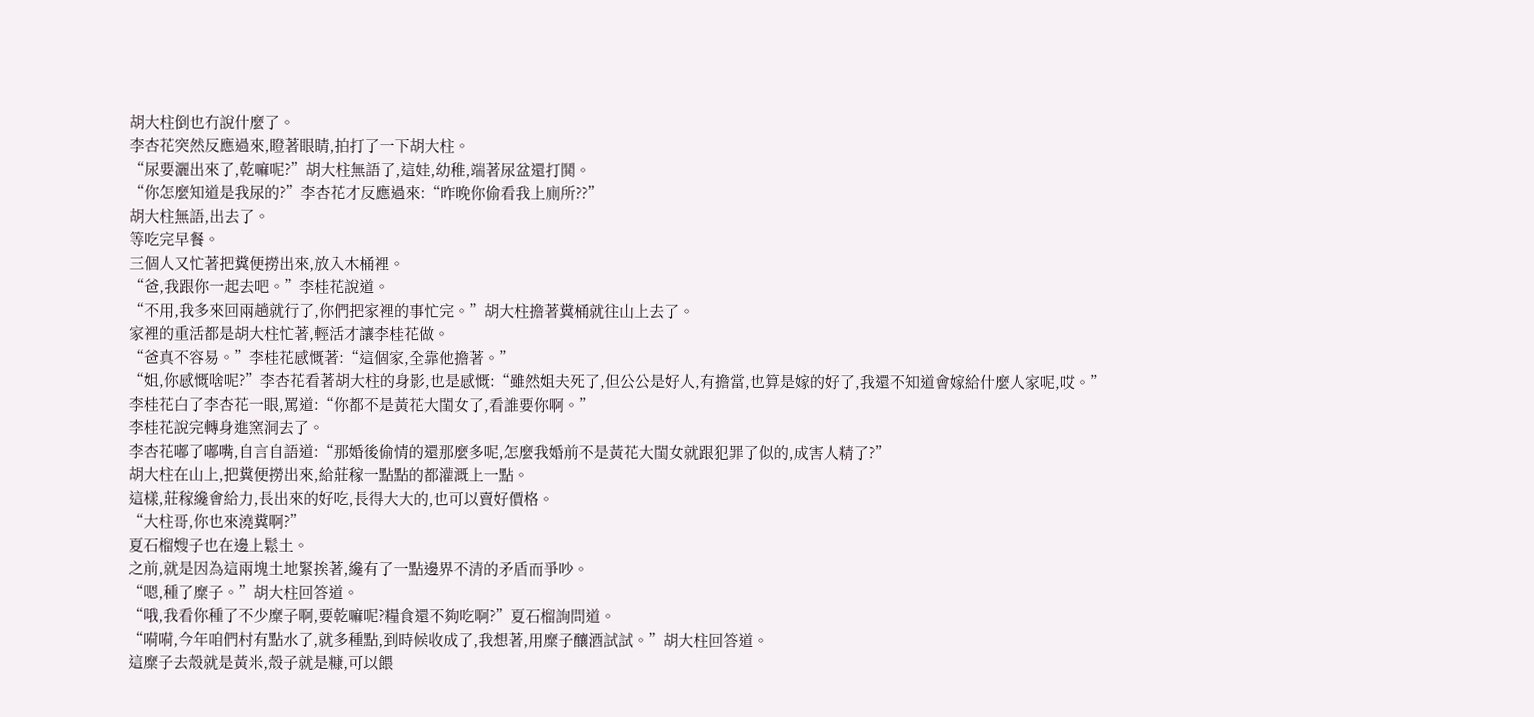胡大柱倒也冇說什麼了。
李杏花突然反應過來,瞪著眼睛,拍打了一下胡大柱。
“尿要灑出來了,乾嘛呢?”胡大柱無語了,這娃,幼稚,端著尿盆還打鬨。
“你怎麼知道是我尿的?”李杏花才反應過來:“昨晚你偷看我上廁所??”
胡大柱無語,出去了。
等吃完早餐。
三個人又忙著把糞便撈出來,放入木桶裡。
“爸,我跟你一起去吧。”李桂花說道。
“不用,我多來回兩趟就行了,你們把家裡的事忙完。”胡大柱擔著糞桶就往山上去了。
家裡的重活都是胡大柱忙著,輕活才讓李桂花做。
“爸真不容易。”李桂花感慨著:“這個家,全靠他擔著。”
“姐,你感慨啥呢?”李杏花看著胡大柱的身影,也是感慨:“雖然姐夫死了,但公公是好人,有擔當,也算是嫁的好了,我還不知道會嫁給什麼人家呢,哎。”
李桂花白了李杏花一眼,罵道:“你都不是黃花大閨女了,看誰要你啊。”
李桂花說完轉身進窯洞去了。
李杏花嘟了嘟嘴,自言自語道:“那婚後偷情的還那麼多呢,怎麼我婚前不是黃花大閨女就跟犯罪了似的,成害人精了?”
胡大柱在山上,把糞便撈出來,給莊稼一點點的都灌溉上一點。
這樣,莊稼纔會給力,長出來的好吃,長得大大的,也可以賣好價格。
“大柱哥,你也來澆糞啊?”
夏石榴嫂子也在邊上鬆土。
之前,就是因為這兩塊土地緊挨著,纔有了一點邊界不清的矛盾而爭吵。
“嗯,種了糜子。”胡大柱回答道。
“哦,我看你種了不少糜子啊,要乾嘛呢?糧食還不夠吃啊?”夏石榴詢問道。
“嗬嗬,今年咱們村有點水了,就多種點,到時候收成了,我想著,用糜子釀酒試試。”胡大柱回答道。
這糜子去殼就是黃米,殼子就是糠,可以餵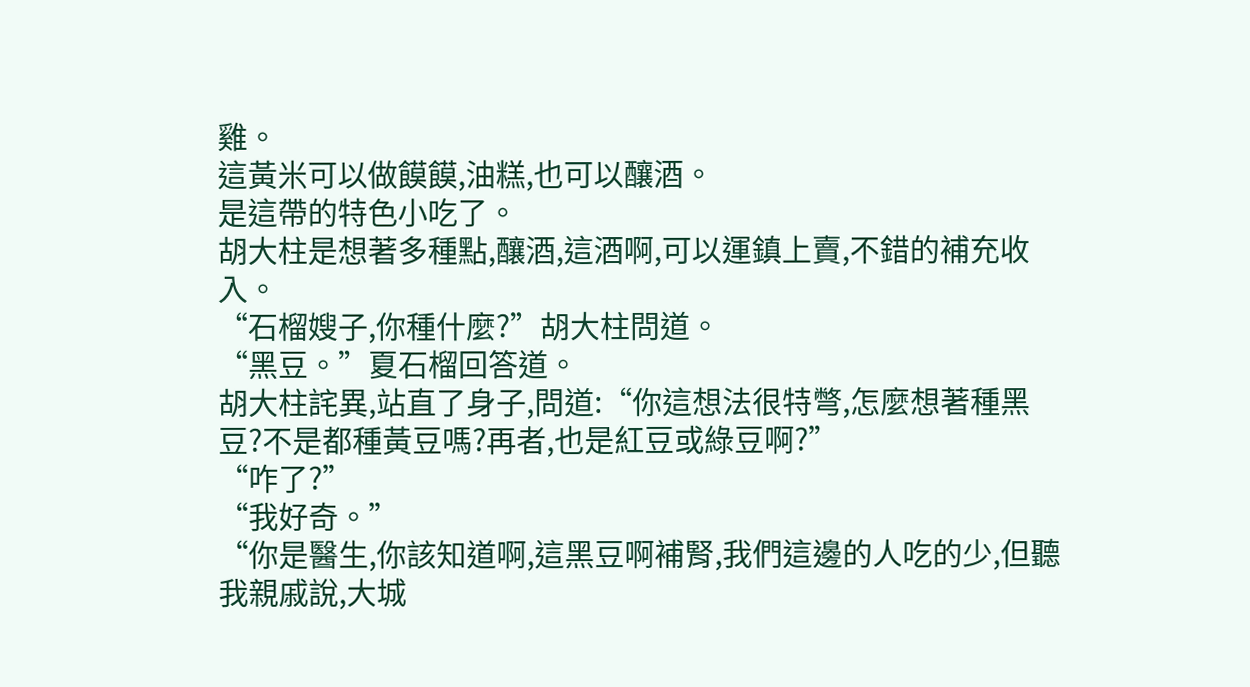雞。
這黃米可以做饃饃,油糕,也可以釀酒。
是這帶的特色小吃了。
胡大柱是想著多種點,釀酒,這酒啊,可以運鎮上賣,不錯的補充收入。
“石榴嫂子,你種什麼?”胡大柱問道。
“黑豆。”夏石榴回答道。
胡大柱詫異,站直了身子,問道:“你這想法很特彆,怎麼想著種黑豆?不是都種黃豆嗎?再者,也是紅豆或綠豆啊?”
“咋了?”
“我好奇。”
“你是醫生,你該知道啊,這黑豆啊補腎,我們這邊的人吃的少,但聽我親戚說,大城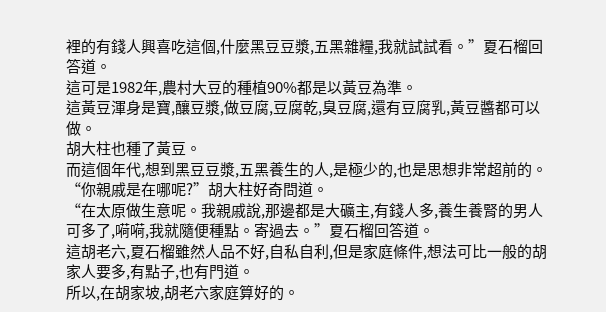裡的有錢人興喜吃這個,什麼黑豆豆漿,五黑雜糧,我就試試看。”夏石榴回答道。
這可是1982年,農村大豆的種植90%都是以黃豆為準。
這黃豆渾身是寶,釀豆漿,做豆腐,豆腐乾,臭豆腐,還有豆腐乳,黃豆醬都可以做。
胡大柱也種了黃豆。
而這個年代,想到黑豆豆漿,五黑養生的人,是極少的,也是思想非常超前的。
“你親戚是在哪呢?”胡大柱好奇問道。
“在太原做生意呢。我親戚說,那邊都是大礦主,有錢人多,養生養腎的男人可多了,嗬嗬,我就隨便種點。寄過去。”夏石榴回答道。
這胡老六,夏石榴雖然人品不好,自私自利,但是家庭條件,想法可比一般的胡家人要多,有點子,也有門道。
所以,在胡家坡,胡老六家庭算好的。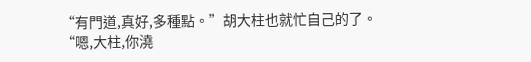“有門道,真好,多種點。”胡大柱也就忙自己的了。
“嗯,大柱,你澆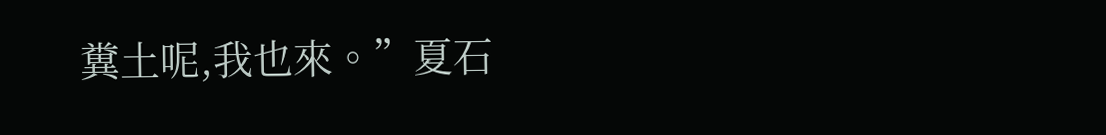糞土呢,我也來。”夏石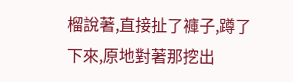榴說著,直接扯了褲子,蹲了下來,原地對著那挖出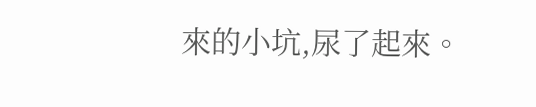來的小坑,尿了起來。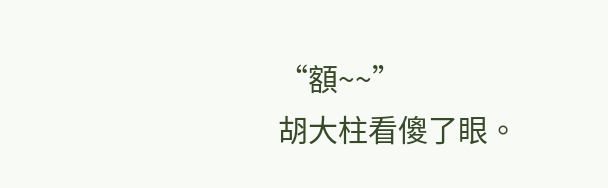“額~~”
胡大柱看傻了眼。